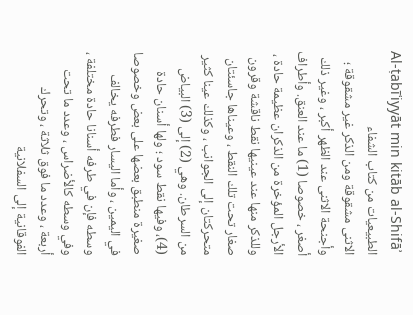Al-ṭabīʿiyyāt min kitāb al-Shifāʾ
الطبيعيات من كتاب الشفاء
الاثنى مشقوقة ومن الذكر غير مشقوقة ؛ وأجنحة الاثنى عند الظهر أكبر ، وغير ذلك أصغر ، خصوصا (1) ما عند العنق. وأطراف الأرجل المؤخرة من الذكران عظيمة حادة ، وللذكر منها عند عينيها نقط ناقشة وقرون صغار تحت تلك النقط ، وعيناها جاسئتان متحركتان إلى الجوانب ، وكذلك عينا كثير من السرطان. وهي (2) إلى (3) البياض (4)، وفيها نقط سود ؛ ولها أسنان حادة صغيرة منطبق بعضها على بعض وخصوصا في اليمين ، وأما اليسار فطرفه يخالف وسطه فإن في طرفه أسنانا حادة مختلفة ، وفي وسطه كالأضراس ، وعدد ما تحت أربعة ، وعدد ما فوق ثلاثة ، وتحرك الفوقانية إلى السفلانية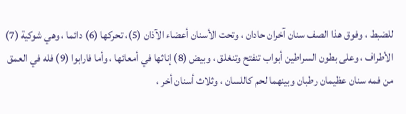للضبط ، وفوق هذا الصف سنان آخران حادان ، وتحت الأسنان أعضاء الآذان (5)، تحركها (6) دائما ، وهي شوكية (7) الأطراف ، وعلى بطون السراطين أبواب تنفتح وتنغلق ، وبيض (8) إناثها في أمعائها ، وأما فارابوا (9) فله في العمق من فمه سنان عظيمان رطبان وبينهما لحم كاللسان ، وثلاث أسنان أخر ،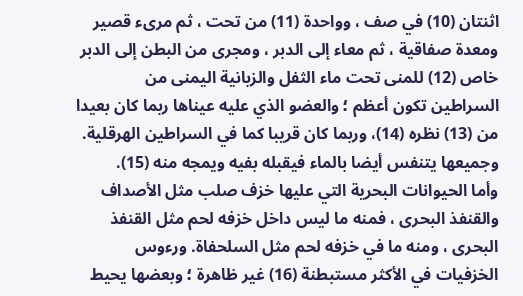اثنتان (10) في صف ، وواحدة (11) من تحت ، ثم مرىء قصير ومعدة صفاقية ، ثم معاء إلى الدبر ، ومجرى من البطن إلى الدبر خاص (12) للمنى تحت ماء الثفل والزبانية اليمنى من السراطين تكون أعظم ؛ والعضو الذي عليه عيناها ربما كان بعيدا من (13) نظره (14)، وربما كان قريبا كما في السراطين الهرقلية. وجميعها يتنفس أيضا بالماء فيقبله بفيه ويمجه منه (15).
وأما الحيوانات البحرية التي عليها خزف صلب مثل الأصداف والقنفذ البحرى ، فمنه ما ليس داخل خزفه لحم مثل القنفذ البحرى ، ومنه ما في خزفه لحم مثل السلحفاة. ورءوس الخزفيات في الأكثر مستبطنة (16) غير ظاهرة ؛ وبعضها يحيط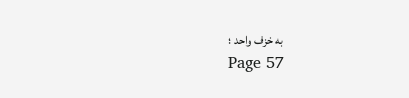به خزف واحد ؛
Page 57